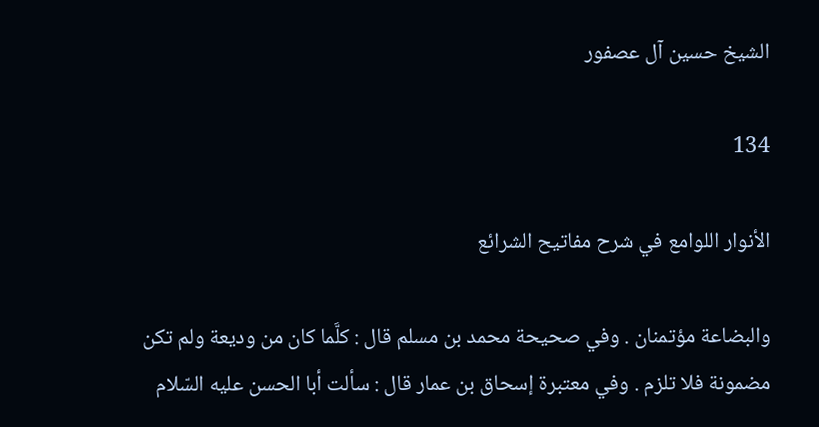الشيخ حسين آل عصفور

134

الأنوار اللوامع في شرح مفاتيح الشرائع

والبضاعة مؤتمنان . وفي صحيحة محمد بن مسلم قال : كلَّما كان من وديعة ولم تكن مضمونة فلا تلزم . وفي معتبرة إسحاق بن عمار قال : سألت أبا الحسن عليه السّلام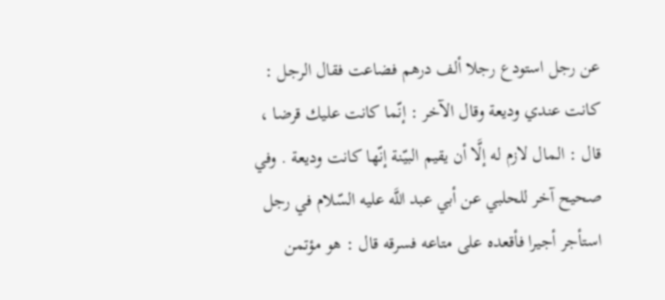عن رجل استودع رجلا ألف درهم فضاعت فقال الرجل : كانت عندي وديعة وقال الآخر : إنّما كانت عليك قرضا ، قال : المال لازم له إلَّا أن يقيم البيّنة إنّها كانت وديعة . وفي صحيح آخر للحلبي عن أبي عبد اللَّه عليه السّلام في رجل استأجر أجيرا فأقعده على متاعه فسرقه قال : هو مؤتمن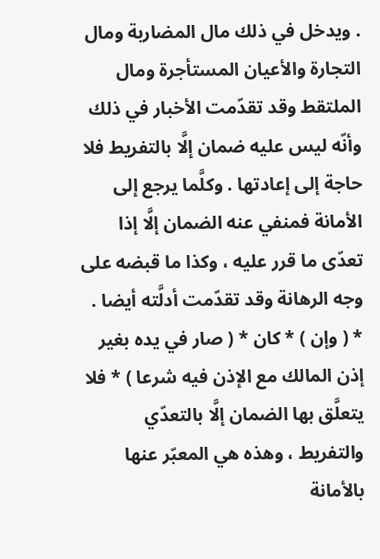. ويدخل في ذلك مال المضاربة ومال التجارة والأعيان المستأجرة ومال الملتقط وقد تقدّمت الأخبار في ذلك وأنّه ليس عليه ضمان إلَّا بالتفريط فلا حاجة إلى إعادتها . وكلَّما يرجع إلى الأمانة فمنفي عنه الضمان إلَّا إذا تعدّى ما قرر عليه ، وكذا ما قبضه على وجه الرهانة وقد تقدّمت أدلَّته أيضا . * ( وإن ) * كان * ( صار في يده بغير إذن المالك مع الإذن فيه شرعا ) * فلا يتعلَّق بها الضمان إلَّا بالتعدّي والتفريط ، وهذه هي المعبّر عنها بالأمانة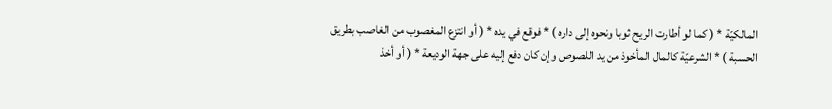المالكيّة * ( كما لو أطارت الريح ثوبا ونحوه إلى داره ) * فوقع في يده * ( أو انتزع المغصوب من الغاصب بطريق الحسبة ) * الشرعيّة كالمال المأخوذ من يد اللصوص وإن كان دفع إليه على جهة الوديعة * ( أو أخذ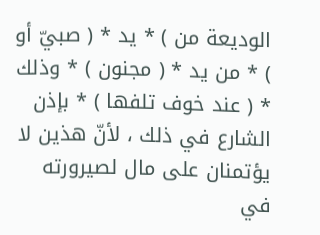الوديعة من ) * يد * ( صبيّ أو ) * من يد * ( مجنون ) * وذلك * ( عند خوف تلفها ) * بإذن الشارع في ذلك ، لأنّ هذين لا يؤتمنان على مال لصيرورته في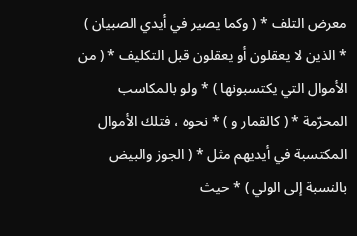معرض التلف * ( وكما يصير في أيدي الصبيان ) * الذين لا يعقلون أو يعقلون قبل التكليف * ( من الأموال التي يكتسبونها ) * ولو بالمكاسب المحرّمة * ( كالقمار و ) * نحوه ، فتلك الأموال المكتسبة في أيديهم مثل * ( الجوز والبيض بالنسبة إلى الولي ) * حيث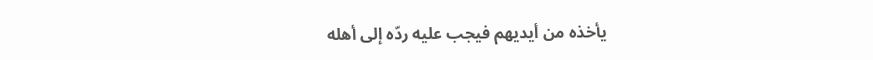يأخذه من أيديهم فيجب عليه ردّه إلى أهله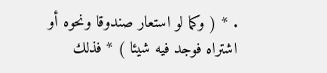. * ( وكما لو استعار صندوقا ونحوه أو اشتراه فوجد فيه شيئا ) * فذلك